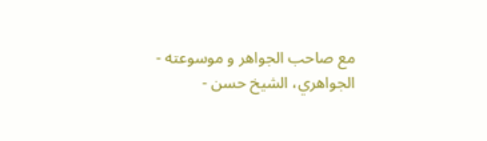مع صاحب الجواهر و موسوعته - الجواهري، الشيخ حسن -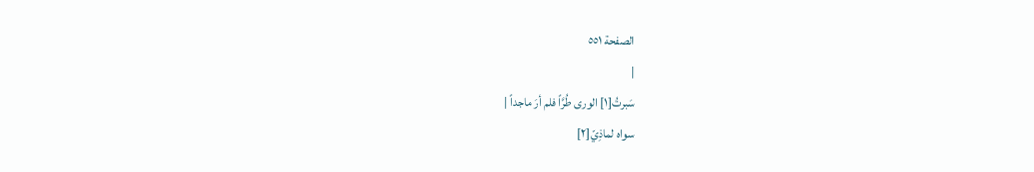الصفحة ٥٥١
|
سَبرتُ[١] الورى طُرَّاً فلم أرَ ماجداً |
سواه لماذِيّ[٢]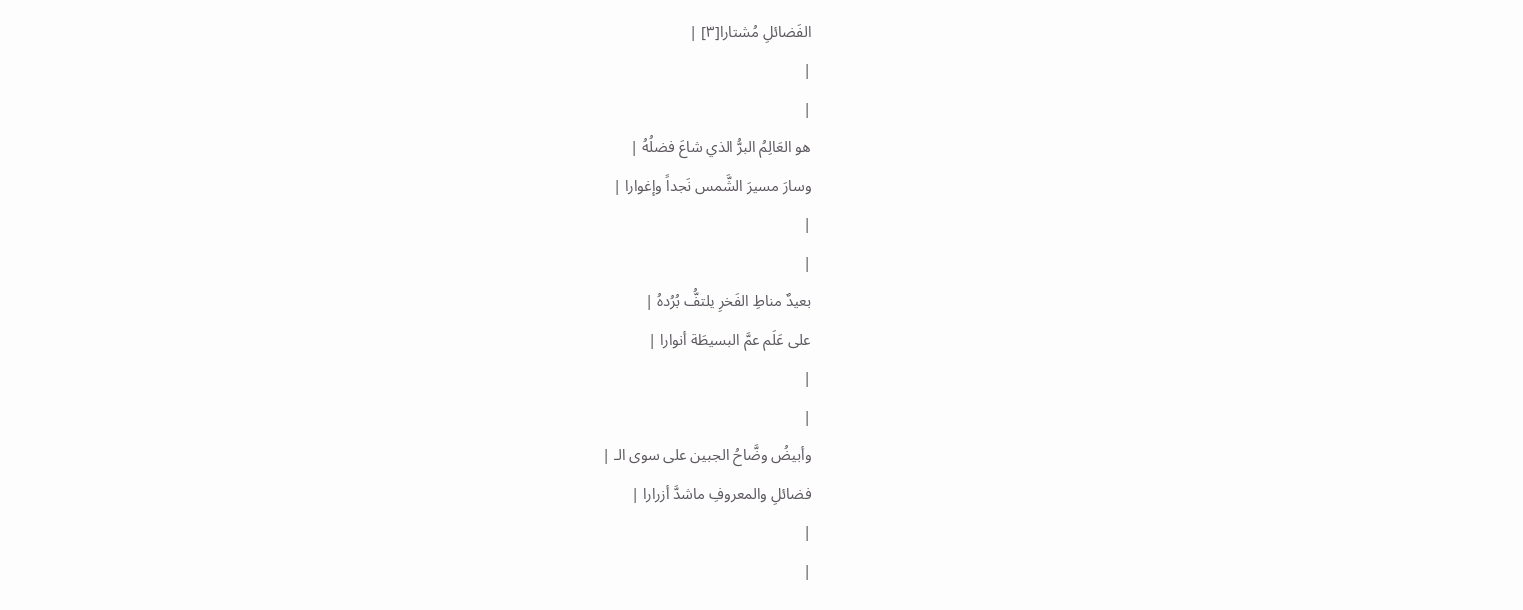الفَضائلِ مُشتارا[٣] |
|
|
هو العَالِمُ البرُّ الذي شاعَ فضلُهُ |
وسارَ مسيرَ الشَّمس نَجداً وإغوارا |
|
|
بعيدٌ مناطِ الفَخرِ يلتفُّ بُرُدهُ |
على عَلَم عمَّ البسيطَة أنوارا |
|
|
وأبيضُ وضَّاحُ الجبين على سوى الـ |
فضائلِ والمعروفِ ماشدَّ أزرارا |
|
|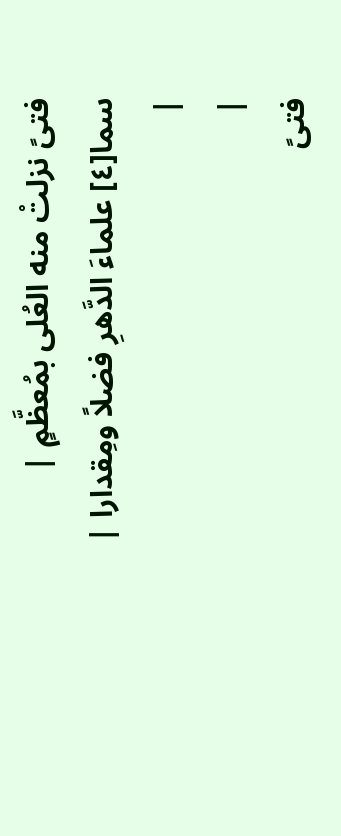فتىً نزلتْ منه العُلى بمُعظَّمٍ |
سما[٤] علماءَ الدَّهرِ فضلاً ومِقدارا |
|
|
فتىً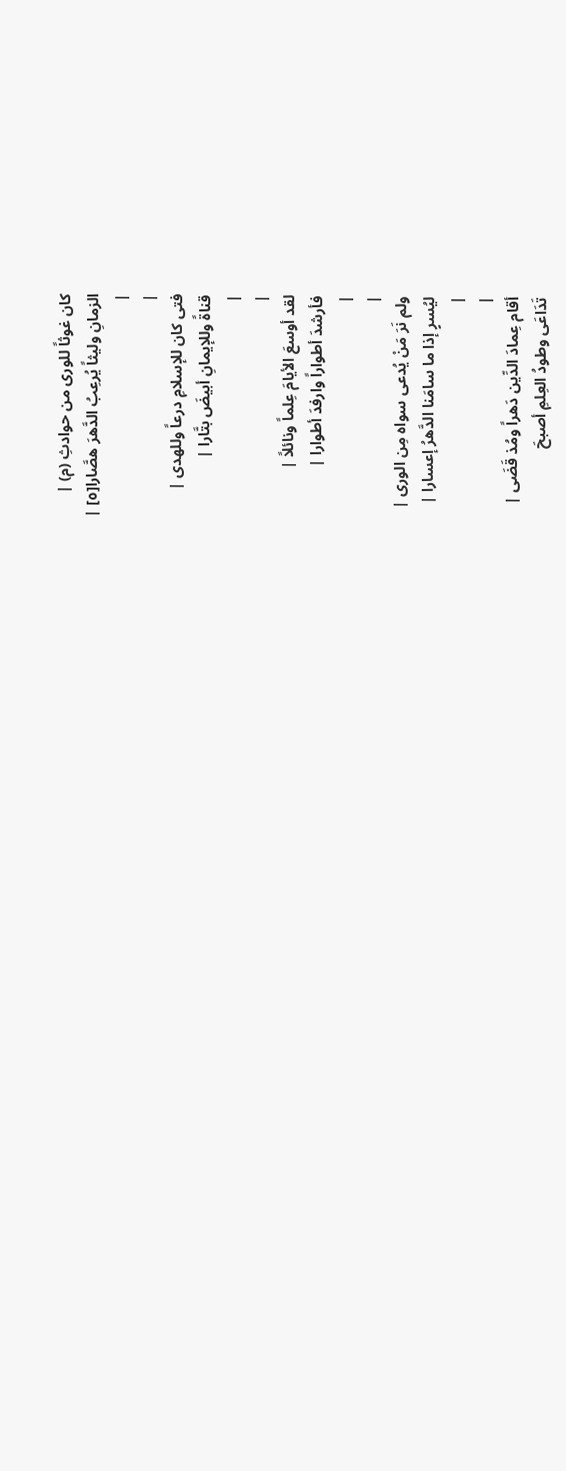كان غوثاً للورى من حوادثِ (م) |
الزمانِ وليثاً يُرعِبُ الدَّهرَ هصَّارا[٥] |
|
|
فتى كان للإسلامِ درعاً وللهدى |
قناةً وللإيمانِ أبيضَ بتَّارا |
|
|
لقد أوسعَ الأيامَ عِلماً ونائلاً |
فأرشدَ أطواراً وارفدَ أطوارا |
|
|
ولم نَرَ مَنْ يُدعى سواه مِن الورى |
ليُسرٍ إذا ما سامَنا الدَّهرُ إعسارا |
|
|
أقام عِمادَ الدِّين دَهراً ومُذ قَضَى |
تَدَاعَى وطودُ العِلمِ أصبحَ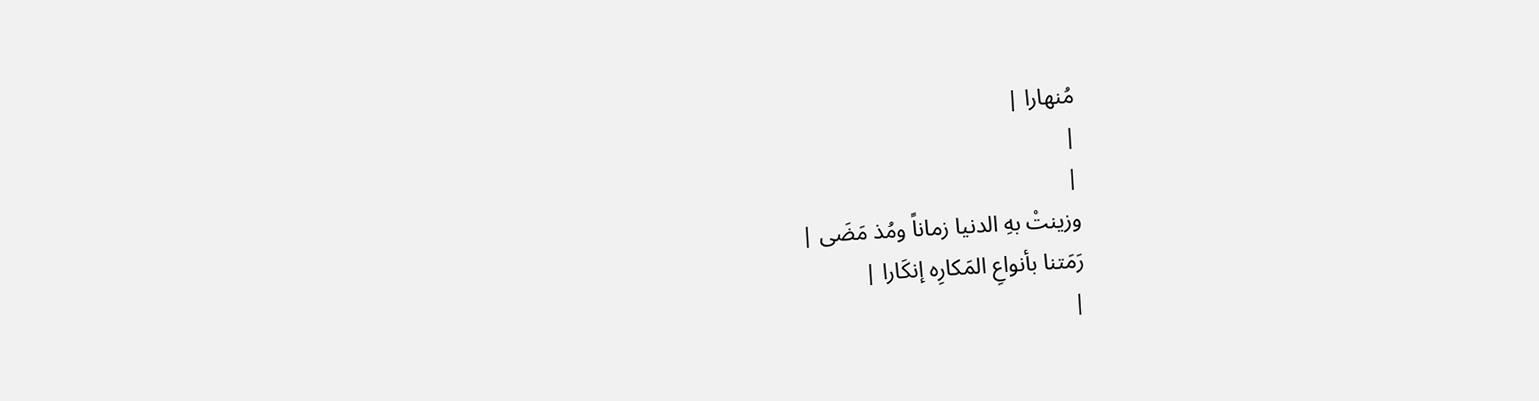مُنهارا |
|
|
وزينتْ بهِ الدنيا زماناً ومُذ مَضَى |
رَمَتنا بأنواعِ المَكارِه إنكَارا |
|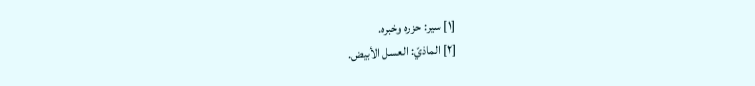[١] سير: حزره وخبره.
[٢] الماذيّ: العسل الأبيض.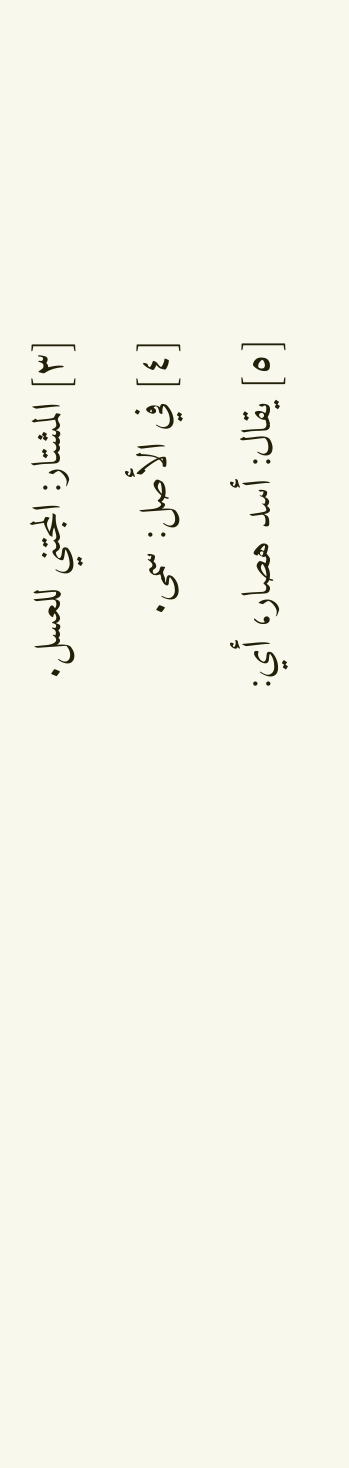[٣] المشتار: المجتني للعسل.
[٤] في الأصل: سمى.
[٥] يقال: أسد هصار، أي: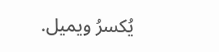يُكسرُ ويميل.